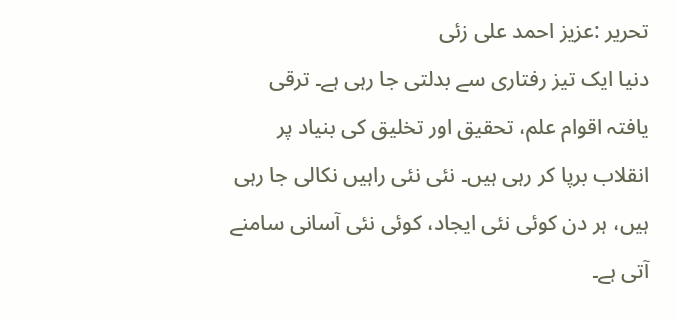تحریر :عزیز احمد علی زئی
دنیا ایک تیز رفتاری سے بدلتی جا رہی ہے۔ ترقی یافتہ اقوام علم، تحقیق اور تخلیق کی بنیاد پر انقلاب برپا کر رہی ہیں۔ نئی نئی راہیں نکالی جا رہی ہیں، ہر دن کوئی نئی ایجاد، کوئی نئی آسانی سامنے آتی ہے۔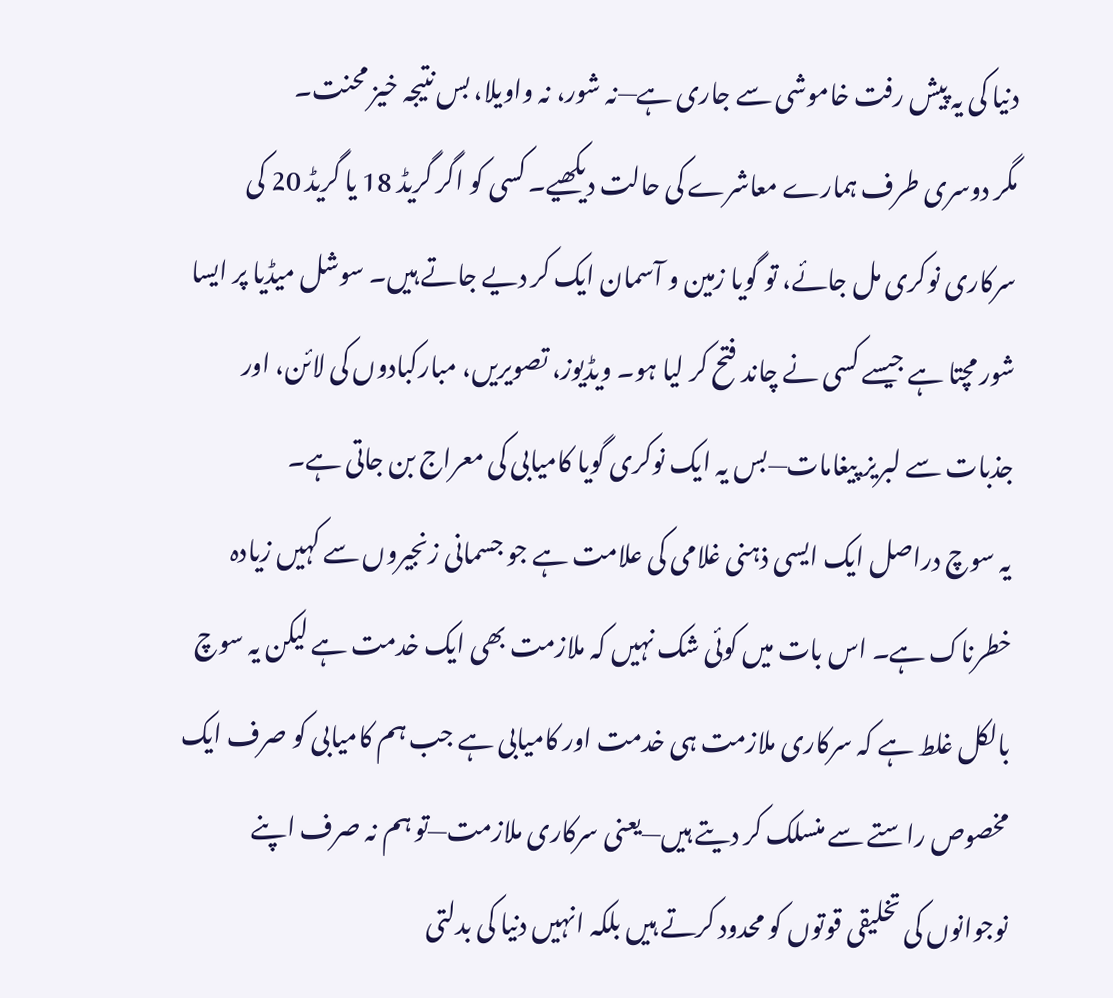دنیا کی یہ پیش رفت خاموشی سے جاری ہے—نہ شور، نہ واویلا، بس نتیجہ خیز محنت۔
مگر دوسری طرف ہمارے معاشرے کی حالت دیکھیے۔ کسی کو اگر گریڈ 18 یا گریڈ 20 کی سرکاری نوکری مل جائے، تو گویا زمین و آسمان ایک کر دیے جاتے ہیں۔ سوشل میڈیا پر ایسا شور مچتا ہے جیسے کسی نے چاند فتح کر لیا ہو۔ ویڈیوز، تصویریں، مبارکبادوں کی لائن، اور جذبات سے لبریز پیغامات—بس یہ ایک نوکری گویا کامیابی کی معراج بن جاتی ہے۔
یہ سوچ دراصل ایک ایسی ذہنی غلامی کی علامت ہے جو جسمانی زنجیروں سے کہیں زیادہ خطرناک ہے۔ اس بات میں کوئی شک نہیں کہ ملازمت بھی ایک خدمت ہے لیکن یہ سوچ بالکل غلط ہے کہ سرکاری ملازمت ہی خدمت اور کامیابی ہے جب ہم کامیابی کو صرف ایک مخصوص راستے سے منسلک کر دیتے ہیں—یعنی سرکاری ملازمت—تو ہم نہ صرف اپنے نوجوانوں کی تخلیقی قوتوں کو محدود کرتے ہیں بلکہ انہیں دنیا کی بدلتی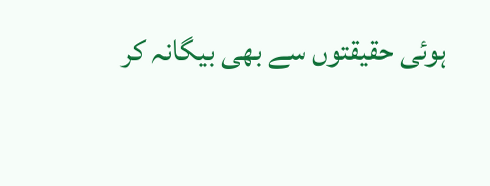ہوئی حقیقتوں سے بھی بیگانہ کر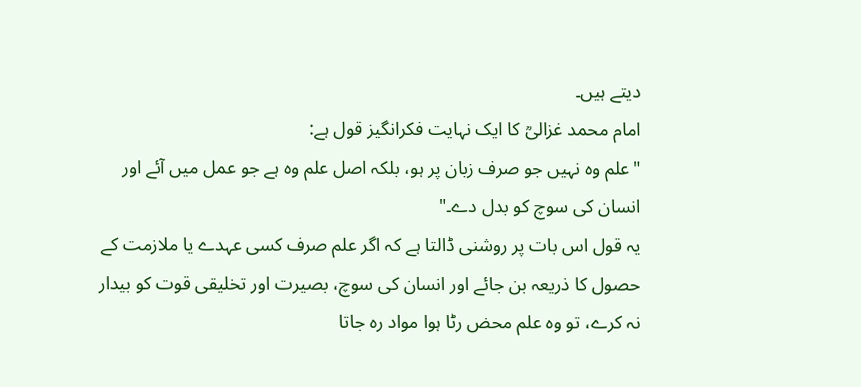دیتے ہیں۔
امام محمد غزالیؒ کا ایک نہایت فکرانگیز قول ہے:
"علم وہ نہیں جو صرف زبان پر ہو، بلکہ اصل علم وہ ہے جو عمل میں آئے اور انسان کی سوچ کو بدل دے۔"
یہ قول اس بات پر روشنی ڈالتا ہے کہ اگر علم صرف کسی عہدے یا ملازمت کے حصول کا ذریعہ بن جائے اور انسان کی سوچ، بصیرت اور تخلیقی قوت کو بیدار نہ کرے، تو وہ علم محض رٹا ہوا مواد رہ جاتا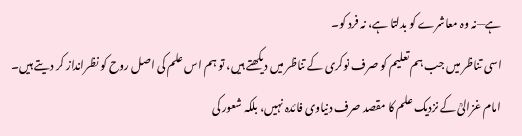ہے—نہ وہ معاشرے کو بدلتا ہے، نہ فرد کو۔
اسی تناظر میں جب ہم تعلیم کو صرف نوکری کے تناظر میں دیکھتے ہیں، تو ہم اس علم کی اصل روح کو نظرانداز کر دیتے ہیں۔ امام غزالیؒ کے نزدیک علم کا مقصد صرف دنیاوی فائدہ نہیں، بلکہ شعور کی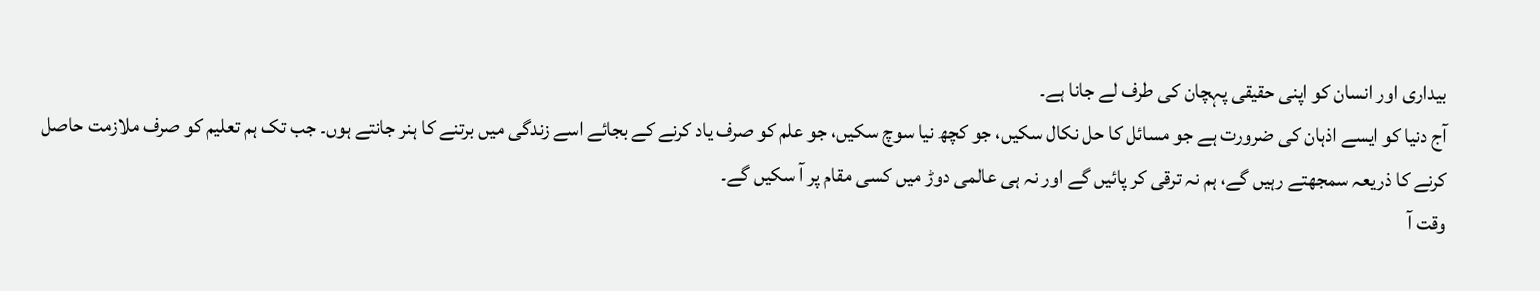بیداری اور انسان کو اپنی حقیقی پہچان کی طرف لے جانا ہے۔
آج دنیا کو ایسے اذہان کی ضرورت ہے جو مسائل کا حل نکال سکیں، جو کچھ نیا سوچ سکیں، جو علم کو صرف یاد کرنے کے بجائے اسے زندگی میں برتنے کا ہنر جانتے ہوں۔ جب تک ہم تعلیم کو صرف ملازمت حاصل کرنے کا ذریعہ سمجھتے رہیں گے، ہم نہ ترقی کر پائیں گے اور نہ ہی عالمی دوڑ میں کسی مقام پر آ سکیں گے۔
وقت آ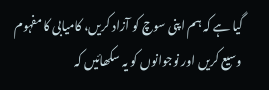گیا ہے کہ ہم اپنی سوچ کو آزاد کریں، کامیابی کا مفہوم وسیع کریں اور نوجوانوں کو یہ سکھائیں کہ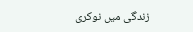زندگی میں نوکری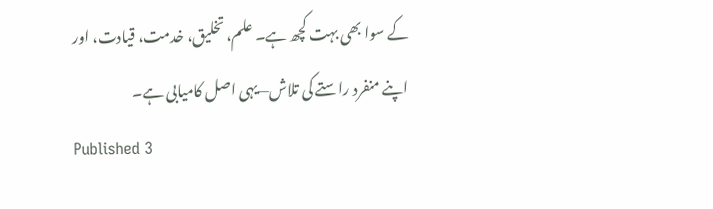کے سوا بھی بہت کچھ ہے۔ علم، تخلیق، خدمت، قیادت، اور اپنے منفرد راستے کی تلاش—یہی اصل کامیابی ہے۔
Published 3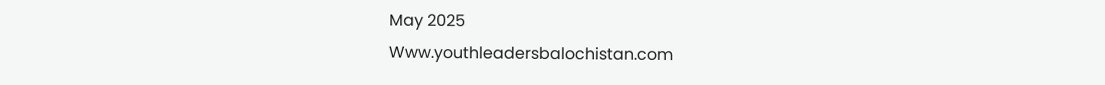May 2025
Www.youthleadersbalochistan.com